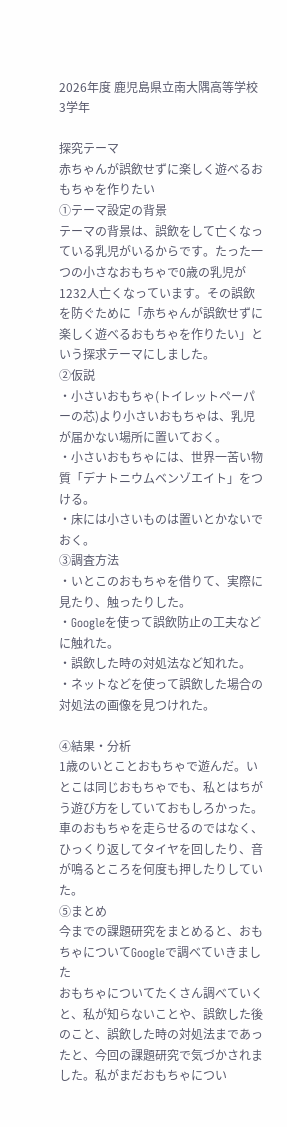2026年度 鹿児島県立南大隅高等学校 3学年

探究テーマ
赤ちゃんが誤飲せずに楽しく遊べるおもちゃを作りたい
①テーマ設定の背景
テーマの背景は、誤飲をして亡くなっている乳児がいるからです。たった一つの小さなおもちゃで0歳の乳児が1232人亡くなっています。その誤飲を防ぐために「赤ちゃんが誤飲せずに楽しく遊べるおもちゃを作りたい」という探求テーマにしました。
②仮説
・小さいおもちゃ(トイレットペーパーの芯)より小さいおもちゃは、乳児が届かない場所に置いておく。
・小さいおもちゃには、世界一苦い物質「デナトニウムベンゾエイト」をつける。
・床には小さいものは置いとかないでおく。
③調査方法
・いとこのおもちゃを借りて、実際に見たり、触ったりした。
・Googleを使って誤飲防止の工夫などに触れた。
・誤飲した時の対処法など知れた。
・ネットなどを使って誤飲した場合の対処法の画像を見つけれた。

④結果・分析
1歳のいとことおもちゃで遊んだ。いとこは同じおもちゃでも、私とはちがう遊び方をしていておもしろかった。車のおもちゃを走らせるのではなく、ひっくり返してタイヤを回したり、音が鳴るところを何度も押したりしていた。
⑤まとめ
今までの課題研究をまとめると、おもちゃについてGoogleで調べていきました
おもちゃについてたくさん調べていくと、私が知らないことや、誤飲した後のこと、誤飲した時の対処法まであったと、今回の課題研究で気づかされました。私がまだおもちゃについ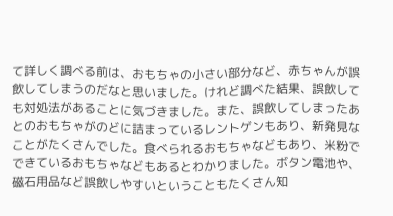て詳しく調べる前は、おもちゃの小さい部分など、赤ちゃんが誤飲してしまうのだなと思いました。けれど調べた結果、誤飲しても対処法があることに気づきました。また、誤飲してしまったあとのおもちゃがのどに詰まっているレントゲンもあり、新発見なことがたくさんでした。食べられるおもちゃなどもあり、米粉でできているおもちゃなどもあるとわかりました。ボタン電池や、磁石用品など誤飲しやすいということもたくさん知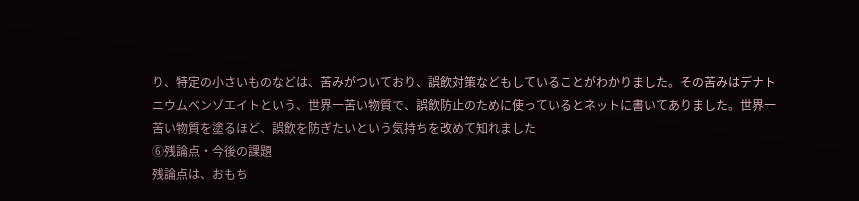り、特定の小さいものなどは、苦みがついており、誤飲対策などもしていることがわかりました。その苦みはデナトニウムベンゾエイトという、世界一苦い物質で、誤飲防止のために使っているとネットに書いてありました。世界一苦い物質を塗るほど、誤飲を防ぎたいという気持ちを改めて知れました
⑥残論点・今後の課題
残論点は、おもち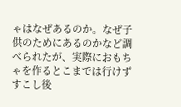ゃはなぜあるのか。なぜ子供のためにあるのかなど調べられたが、実際におもちゃを作るとこまでは行けずすこし後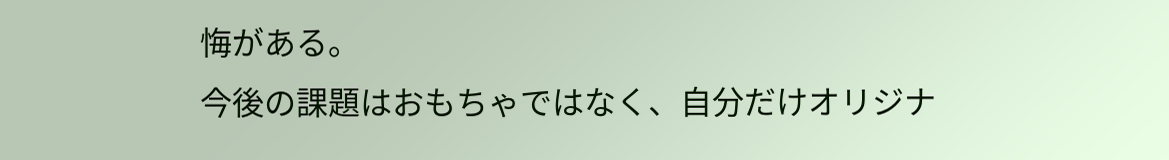悔がある。
今後の課題はおもちゃではなく、自分だけオリジナ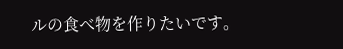ルの食べ物を作りたいです。